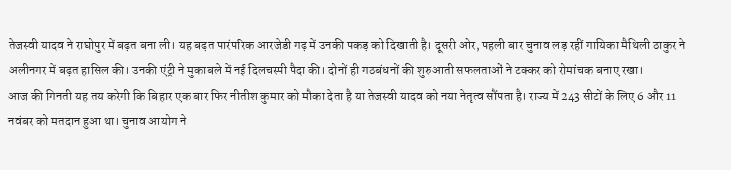तेजस्वी यादव ने राघोपुर में बढ़त बना ली। यह बढ़त पारंपरिक आरजेडी गढ़ में उनकी पकड़ को दिखाती है। दूसरी ओर, पहली बार चुनाव लड़ रहीं गायिका मैथिली ठाकुर ने अलीनगर में बढ़त हासिल की। उनकी एंट्री ने मुकाबले में नई दिलचस्पी पैदा की। दोनों ही गठबंधनों की शुरुआती सफलताओं ने टक्कर को रोमांचक बनाए रखा।
आज की गिनती यह तय करेगी कि बिहार एक बार फिर नीतीश कुमार को मौका देता है या तेजस्वी यादव को नया नेतृत्व सौंपता है। राज्य में 243 सीटों के लिए 6 और 11 नवंबर को मतदान हुआ था। चुनाव आयोग ने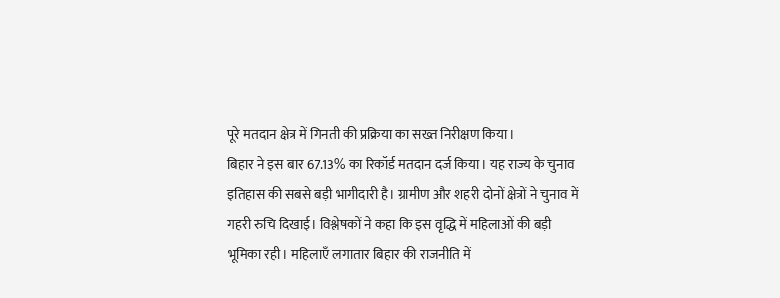पूरे मतदान क्षेत्र में गिनती की प्रक्रिया का सख्त निरीक्षण किया।
बिहार ने इस बार 67.13% का रिकॉर्ड मतदान दर्ज किया। यह राज्य के चुनाव इतिहास की सबसे बड़ी भागीदारी है। ग्रामीण और शहरी दोनों क्षेत्रों ने चुनाव में गहरी रुचि दिखाई। विश्लेषकों ने कहा कि इस वृद्धि में महिलाओं की बड़ी भूमिका रही। महिलाएँ लगातार बिहार की राजनीति में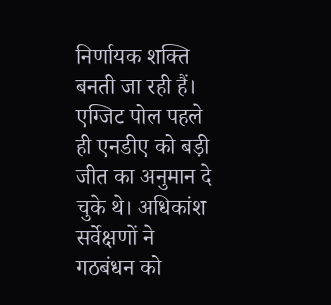निर्णायक शक्ति बनती जा रही हैं।
एग्जिट पोल पहले ही एनडीए को बड़ी जीत का अनुमान दे चुके थे। अधिकांश सर्वेक्षणों ने गठबंधन को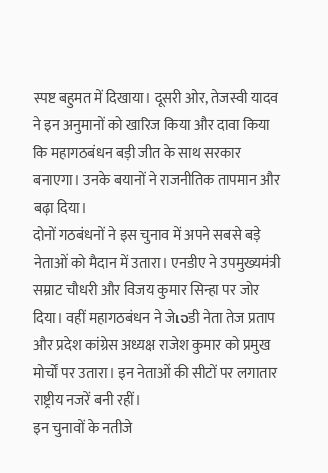स्पष्ट बहुमत में दिखाया। दूसरी ओर, तेजस्वी यादव ने इन अनुमानों को खारिज किया और दावा किया कि महागठबंधन बड़ी जीत के साथ सरकार बनाएगा। उनके बयानों ने राजनीतिक तापमान और बढ़ा दिया।
दोनों गठबंधनों ने इस चुनाव में अपने सबसे बड़े नेताओं को मैदान में उतारा। एनडीए ने उपमुख्यमंत्री सम्राट चौधरी और विजय कुमार सिन्हा पर जोर दिया। वहीं महागठबंधन ने जेเจडी नेता तेज प्रताप और प्रदेश कांग्रेस अध्यक्ष राजेश कुमार को प्रमुख मोर्चों पर उतारा। इन नेताओं की सीटों पर लगातार राष्ट्रीय नजरें बनी रहीं।
इन चुनावों के नतीजे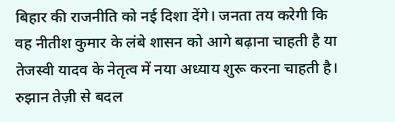बिहार की राजनीति को नई दिशा देंगे। जनता तय करेगी कि वह नीतीश कुमार के लंबे शासन को आगे बढ़ाना चाहती है या तेजस्वी यादव के नेतृत्व में नया अध्याय शुरू करना चाहती है। रुझान तेज़ी से बदल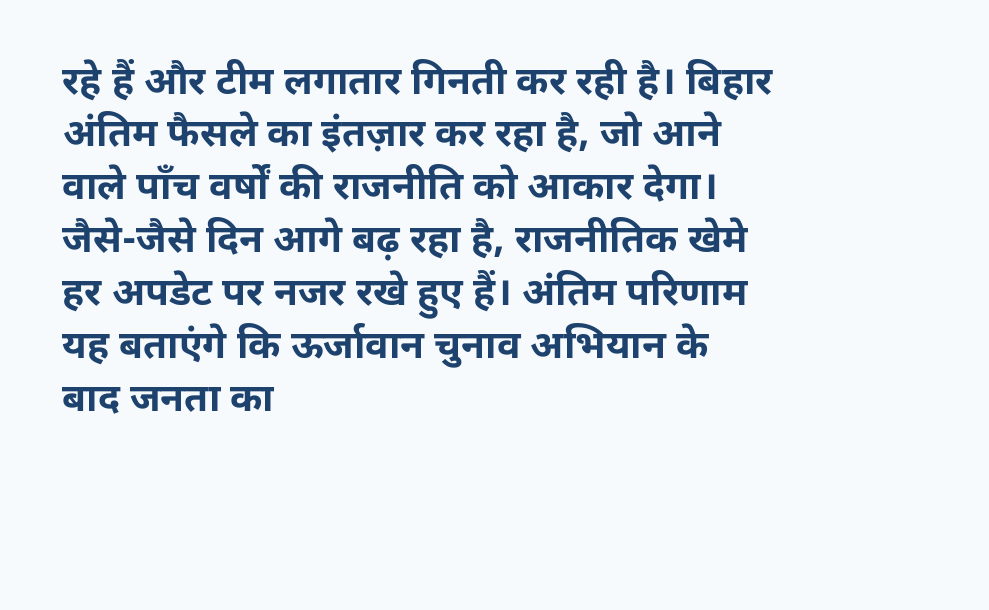रहे हैं और टीम लगातार गिनती कर रही है। बिहार अंतिम फैसले का इंतज़ार कर रहा है, जो आने वाले पाँच वर्षों की राजनीति को आकार देगा।
जैसे-जैसे दिन आगे बढ़ रहा है, राजनीतिक खेमे हर अपडेट पर नजर रखे हुए हैं। अंतिम परिणाम यह बताएंगे कि ऊर्जावान चुनाव अभियान के बाद जनता का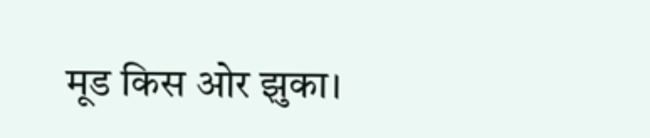मूड किस ओर झुका।